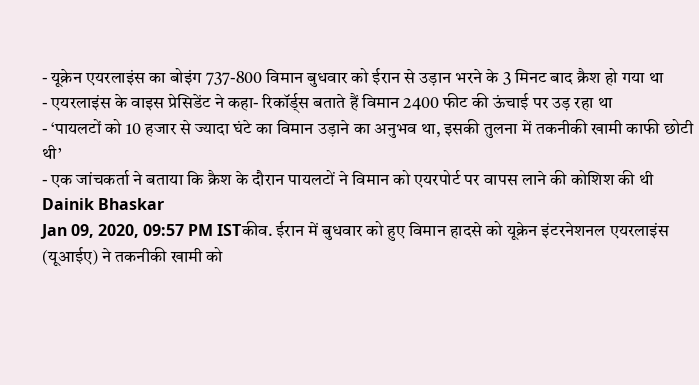- यूक्रेन एयरलाइंस का बोइंग 737-800 विमान बुधवार को ईरान से उड़ान भरने के 3 मिनट बाद क्रैश हो गया था
- एयरलाइंस के वाइस प्रेसिडेंट ने कहा- रिकॉर्ड्स बताते हैं विमान 2400 फीट की ऊंचाई पर उड़ रहा था
- ‘पायलटों को 10 हजार से ज्यादा घंटे का विमान उड़ाने का अनुभव था, इसकी तुलना में तकनीकी खामी काफी छोटी थी’
- एक जांचकर्ता ने बताया कि क्रैश के दौरान पायलटों ने विमान को एयरपोर्ट पर वापस लाने की कोशिश की थी
Dainik Bhaskar
Jan 09, 2020, 09:57 PM ISTकीव. ईरान में बुधवार को हुए विमान हादसे को यूक्रेन इंटरनेशनल एयरलाइंस (यूआईए) ने तकनीकी खामी को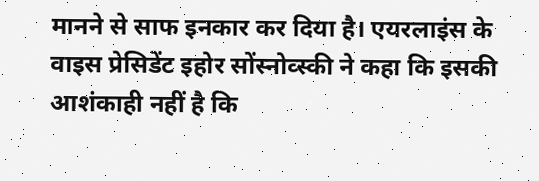मानने से साफ इनकार कर दिया है। एयरलाइंस के वाइस प्रेसिडेंट इहोर सोंस्नोव्स्की ने कहा कि इसकी आशंकाही नहीं है कि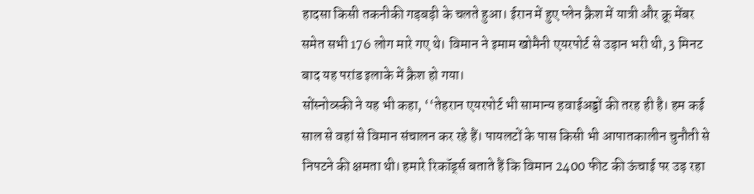हादसा किसी तकनीकी गड़बड़ी के चलते हुआ। ईरान में हुए प्लेन क्रैश में यात्री और क्रू मेंबर समेत सभी 176 लोग मारे गए थे। विमान ने इमाम खोमैनी एयरपोर्ट से उड़ान भरी थी, 3 मिनट बाद यह परांड इलाके में क्रैश हो गया।
सोंस्नोव्स्की ने यह भी कहा, ‘‘तेहरान एयरपोर्ट भी सामान्य हवाईअड्डों की तरह ही है। हम कई साल से वहां से विमान संचालन कर रहे हैं। पायलटों के पास किसी भी आपातकालीन चुनौती से निपटने की क्षमता थी। हमारे रिकॉर्ड्स बताते हैं कि विमान 2400 फीट की ऊंचाई पर उड़ रहा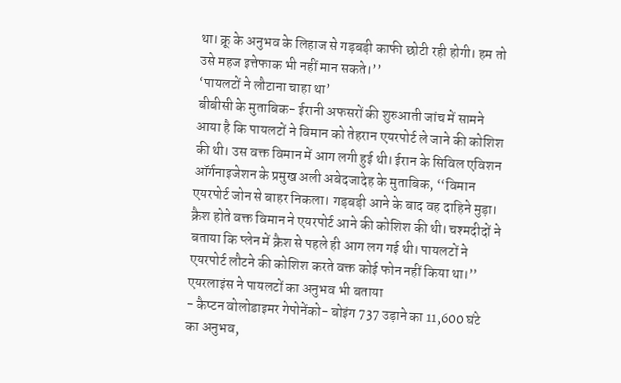था। क्रू के अनुभव के लिहाज से गड़बड़ी काफी छोटी रही होगी। हम तो उसे महज इत्तेफाक भी नहीं मान सकते।’’
‘पायलटों ने लौटाना चाहा था’
बीबीसी के मुताबिक- ईरानी अफसरों की शुरुआती जांच में सामने आया है कि पायलटों ने विमान को तेहरान एयरपोर्ट ले जाने की कोशिश की थी। उस वक्त विमान में आग लगी हुई थी। ईरान के सिविल एविशन ऑर्गनाइजेशन के प्रमुख अली अबेदजादेह के मुताबिक, ‘‘विमान एयरपोर्ट जोन से बाहर निकला। गड़बड़ी आने के बाद वह दाहिने मुड़ा। क्रैश होते वक्त विमान ने एयरपोर्ट आने की कोशिश की थी। चश्मदीदों ने बताया कि प्लेन में क्रैश से पहले ही आग लग गई थी। पायलटों ने एयरपोर्ट लौटने की कोशिश करते वक्त कोई फोन नहीं किया था।’’
एयरलाइंस ने पायलटों का अनुभव भी बताया
- कैप्टन वोलोडाइमर गेपोनेंको- बोइंग 737 उड़ाने का 11,600 घंटे का अनुभव,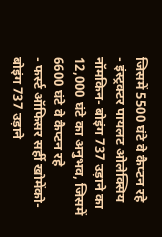जिसमें 5500 घंटे वे कैप्टन रहे
- इंस्ट्रक्टर पायलट ओलेक्सिय नॉमकिन- बोइंग 737 उड़ाने का 12,000 घंटे का अनुभव, जिसमें 6600 घंटे वे कैप्टन रहे
- फर्स्ट ऑफिसर सर्ही खोमेंको- बोइंग 737 उड़ाने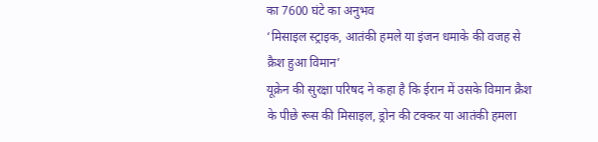का 7600 घंटे का अनुभव
‘मिसाइल स्ट्राइक, आतंकी हमले या इंजन धमाके की वजह से क्रैश हुआ विमान’
यूक्रेन की सुरक्षा परिषद ने कहा है कि ईरान में उसके विमान क्रैश के पीछे रूस की मिसाइल, ड्रोन की टक्कर या आतंकी हमला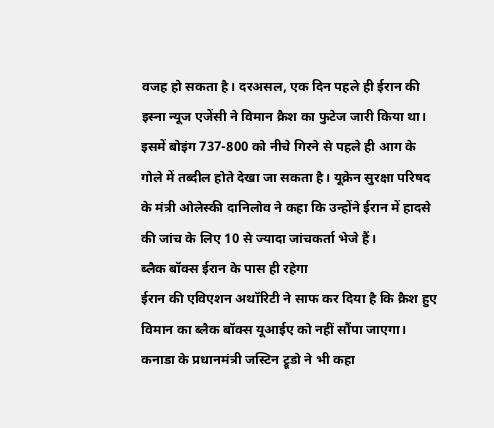वजह हो सकता है। दरअसल, एक दिन पहले ही ईरान की इस्ना न्यूज एजेंसी ने विमान क्रैश का फुटेज जारी किया था। इसमें बोइंग 737-800 को नीचे गिरने से पहले ही आग के गोले में तब्दील होते देखा जा सकता है। यूक्रेन सुरक्षा परिषद के मंत्री ओलेस्की दानिलोव ने कहा कि उन्होंने ईरान में हादसे की जांच के लिए 10 से ज्यादा जांचकर्ता भेजे हैं।
ब्लैक बॉक्स ईरान के पास ही रहेगा
ईरान की एविएशन अथॉरिटी ने साफ कर दिया है कि क्रैश हुए विमान का ब्लैक बॉक्स यूआईए को नहीं सौंपा जाएगा। कनाडा के प्रधानमंत्री जस्टिन ट्रूडो ने भी कहा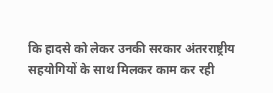कि हादसे को लेकर उनकी सरकार अंतरराष्ट्रीय सहयोगियों के साथ मिलकर काम कर रही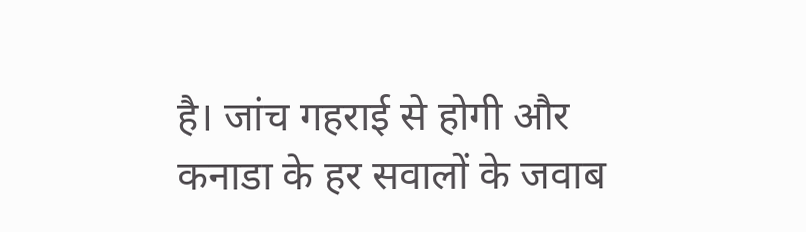है। जांच गहराई से होगी और कनाडा के हर सवालों के जवाब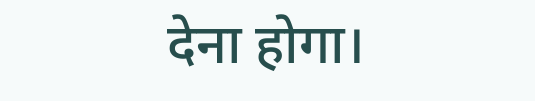देना होगा।